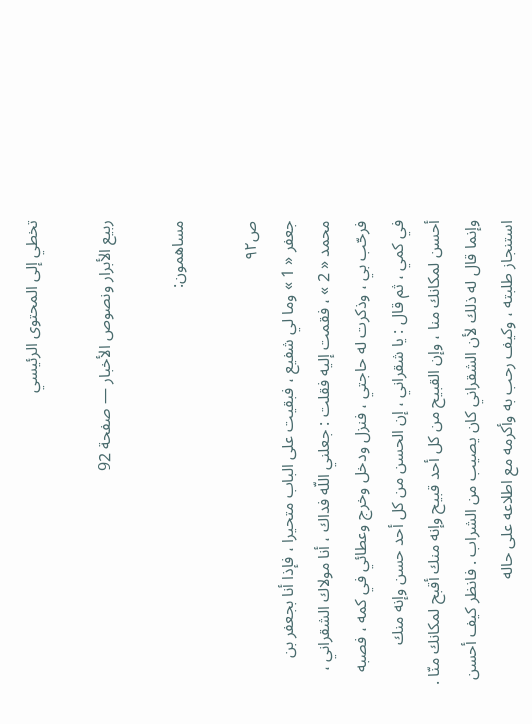تخطي إلى المحتوى الرئيسي

ربيع الأبرار ونصوص الأخبار — صفحة 92

مساهمون:

ص٩٢
جعفر « 1 » وما لي شفيع ، فبقيت على الباب متحيرا ، فإذا أنا بجعفر بن محمد « 2 » ، فقمت إليه فقلت : جعلني اللّه فداك ، أنا مولاك الشقراني ، فرحّب بي ، وذكرت له حاجتي ، فنزل ودخل وخرج وعطائي في كمه ، فصبه في كمي ، ثم قال : يا شقراني ، إن الحسن من كل أحد حسن وإنه منك أحسن لمكانك منا ، وإن القبيح من كل أحد قبيح وإنه منك أقبح لمكانك منّا . وإنما قال له ذلك لأن الشقراني كان يصيب من الشراب . فانظر كيف أحسن استنجاز طلبته ، وكيف رحب به وأكرمه مع اطلاعه على حاله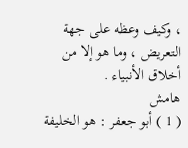، وكيف وعظه على جهة التعريض ، وما هو إلا من أخلاق الأنبياء .
هامش
( 1 ) أبو جعفر : هو الخليفة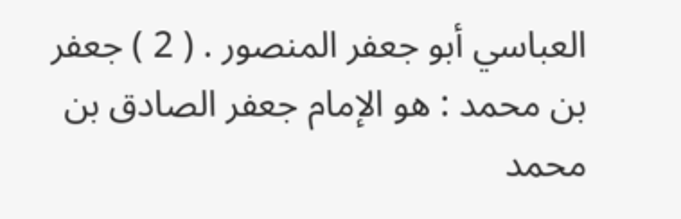العباسي أبو جعفر المنصور . ( 2 ) جعفر بن محمد : هو الإمام جعفر الصادق بن محمد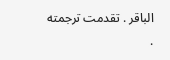الباقر . تقدمت ترجمته .